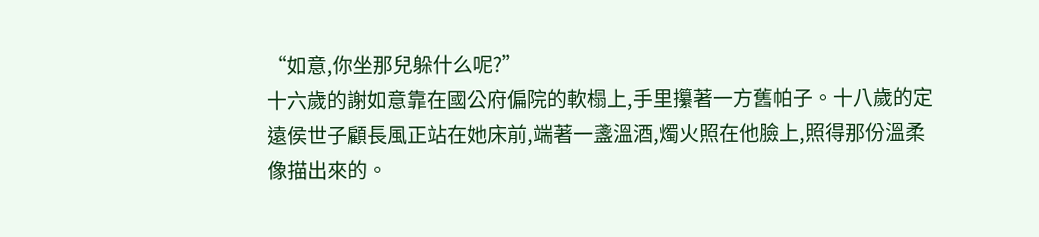“如意,你坐那兒躲什么呢?”
十六歲的謝如意靠在國公府偏院的軟榻上,手里攥著一方舊帕子。十八歲的定遠侯世子顧長風正站在她床前,端著一盞溫酒,燭火照在他臉上,照得那份溫柔像描出來的。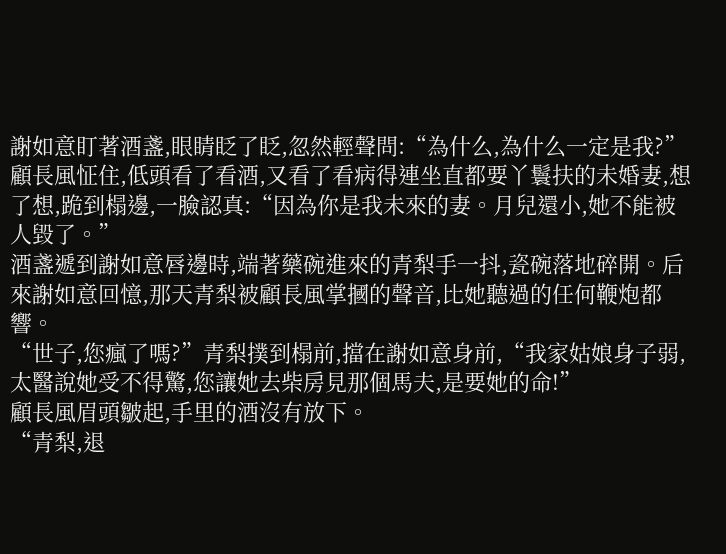謝如意盯著酒盞,眼睛眨了眨,忽然輕聲問:“為什么,為什么一定是我?”
顧長風怔住,低頭看了看酒,又看了看病得連坐直都要丫鬟扶的未婚妻,想了想,跪到榻邊,一臉認真:“因為你是我未來的妻。月兒還小,她不能被人毀了。”
酒盞遞到謝如意唇邊時,端著藥碗進來的青梨手一抖,瓷碗落地碎開。后來謝如意回憶,那天青梨被顧長風掌摑的聲音,比她聽過的任何鞭炮都響。
“世子,您瘋了嗎?”青梨撲到榻前,擋在謝如意身前,“我家姑娘身子弱,太醫說她受不得驚,您讓她去柴房見那個馬夫,是要她的命!”
顧長風眉頭皺起,手里的酒沒有放下。
“青梨,退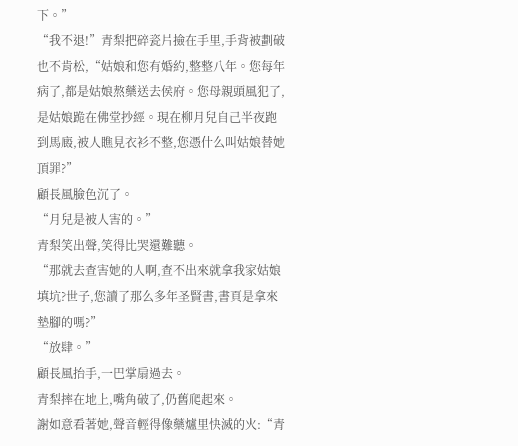下。”
“我不退!”青梨把碎瓷片撿在手里,手背被劃破也不肯松,“姑娘和您有婚約,整整八年。您每年病了,都是姑娘熬藥送去侯府。您母親頭風犯了,是姑娘跪在佛堂抄經。現在柳月兒自己半夜跑到馬廄,被人瞧見衣衫不整,您憑什么叫姑娘替她頂罪?”
顧長風臉色沉了。
“月兒是被人害的。”
青梨笑出聲,笑得比哭還難聽。
“那就去查害她的人啊,查不出來就拿我家姑娘填坑?世子,您讀了那么多年圣賢書,書頁是拿來墊腳的嗎?”
“放肆。”
顧長風抬手,一巴掌扇過去。
青梨摔在地上,嘴角破了,仍舊爬起來。
謝如意看著她,聲音輕得像藥爐里快滅的火:“青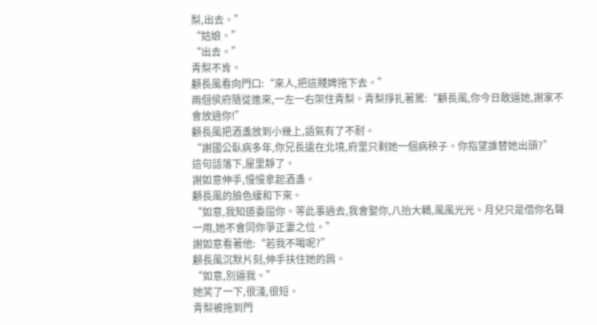梨,出去。”
“姑娘。”
“出去。”
青梨不肯。
顧長風看向門口:“來人,把這賤婢拖下去。”
兩個侯府隨從進來,一左一右架住青梨。青梨掙扎著罵:“顧長風,你今日敢逼她,謝家不會放過你!”
顧長風把酒盞放到小幾上,語氣有了不耐。
“謝國公臥病多年,你兄長遠在北境,府里只剩她一個病秧子。你指望誰替她出頭?”
這句話落下,屋里靜了。
謝如意伸手,慢慢拿起酒盞。
顧長風的臉色緩和下來。
“如意,我知道委屈你。等此事過去,我會娶你,八抬大轎,風風光光。月兒只是借你名聲一用,她不會同你爭正妻之位。”
謝如意看著他:“若我不喝呢?”
顧長風沉默片刻,伸手扶住她的肩。
“如意,別逼我。”
她笑了一下,很淺,很短。
青梨被拖到門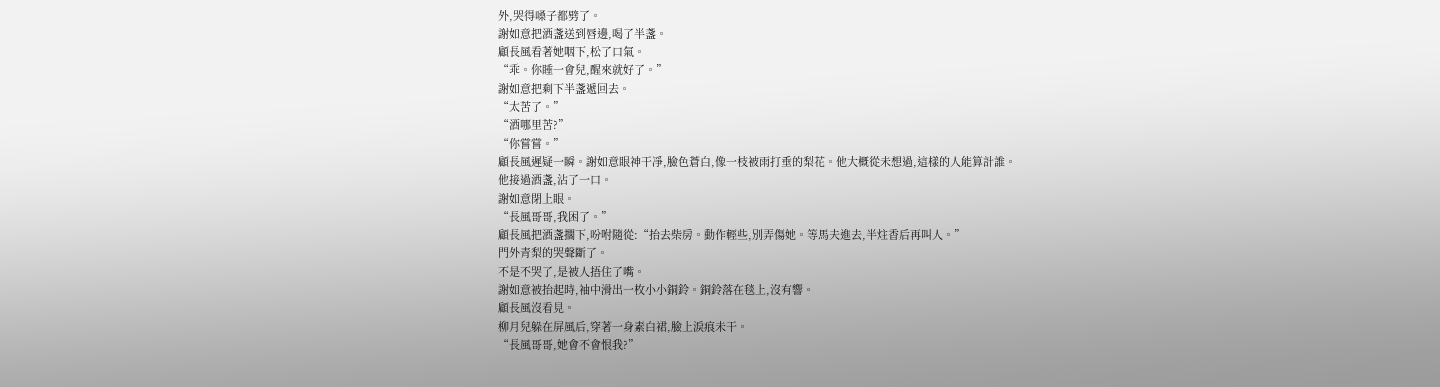外,哭得嗓子都劈了。
謝如意把酒盞送到唇邊,喝了半盞。
顧長風看著她咽下,松了口氣。
“乖。你睡一會兒,醒來就好了。”
謝如意把剩下半盞遞回去。
“太苦了。”
“酒哪里苦?”
“你嘗嘗。”
顧長風遲疑一瞬。謝如意眼神干凈,臉色蒼白,像一枝被雨打垂的梨花。他大概從未想過,這樣的人能算計誰。
他接過酒盞,沾了一口。
謝如意閉上眼。
“長風哥哥,我困了。”
顧長風把酒盞擱下,吩咐隨從:“抬去柴房。動作輕些,別弄傷她。等馬夫進去,半炷香后再叫人。”
門外青梨的哭聲斷了。
不是不哭了,是被人捂住了嘴。
謝如意被抬起時,袖中滑出一枚小小銅鈴。銅鈴落在毯上,沒有響。
顧長風沒看見。
柳月兒躲在屏風后,穿著一身素白裙,臉上淚痕未干。
“長風哥哥,她會不會恨我?”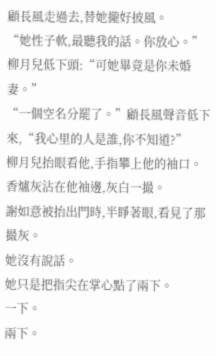顧長風走過去,替她攏好披風。
“她性子軟,最聽我的話。你放心。”
柳月兒低下頭:“可她畢竟是你未婚妻。”
“一個空名分罷了。”顧長風聲音低下來,“我心里的人是誰,你不知道?”
柳月兒抬眼看他,手指攀上他的袖口。
香爐灰沾在他袖邊,灰白一撮。
謝如意被抬出門時,半睜著眼,看見了那撮灰。
她沒有說話。
她只是把指尖在掌心點了兩下。
一下。
兩下。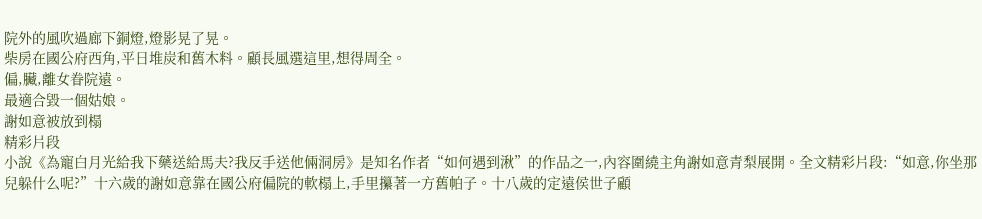院外的風吹過廊下銅燈,燈影晃了晃。
柴房在國公府西角,平日堆炭和舊木料。顧長風選這里,想得周全。
偏,臟,離女眷院遠。
最適合毀一個姑娘。
謝如意被放到榻
精彩片段
小說《為寵白月光給我下藥送給馬夫?我反手送他倆洞房》是知名作者“如何遇到湫”的作品之一,內容圍繞主角謝如意青梨展開。全文精彩片段:“如意,你坐那兒躲什么呢?”十六歲的謝如意靠在國公府偏院的軟榻上,手里攥著一方舊帕子。十八歲的定遠侯世子顧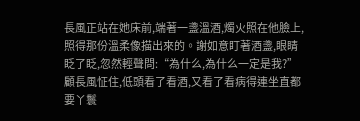長風正站在她床前,端著一盞溫酒,燭火照在他臉上,照得那份溫柔像描出來的。謝如意盯著酒盞,眼睛眨了眨,忽然輕聲問:“為什么,為什么一定是我?”顧長風怔住,低頭看了看酒,又看了看病得連坐直都要丫鬟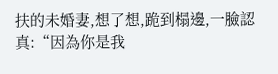扶的未婚妻,想了想,跪到榻邊,一臉認真:“因為你是我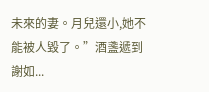未來的妻。月兒還小,她不能被人毀了。”酒盞遞到謝如...